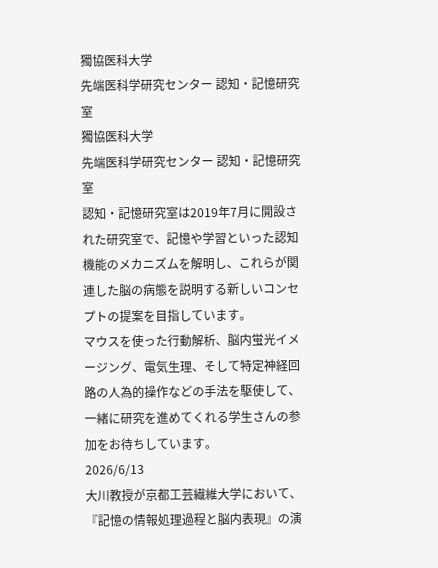獨協医科大学
先端医科学研究センター 認知・記憶研究室
獨協医科大学
先端医科学研究センター 認知・記憶研究室
認知・記憶研究室は2019年7月に開設された研究室で、記憶や学習といった認知機能のメカニズムを解明し、これらが関連した脳の病態を説明する新しいコンセプトの提案を目指しています。
マウスを使った行動解析、脳内蛍光イメージング、電気生理、そして特定神経回路の人為的操作などの手法を駆使して、一緒に研究を進めてくれる学生さんの参加をお待ちしています。
2026/6/13
大川教授が京都工芸繊維大学において、『記憶の情報処理過程と脳内表現』の演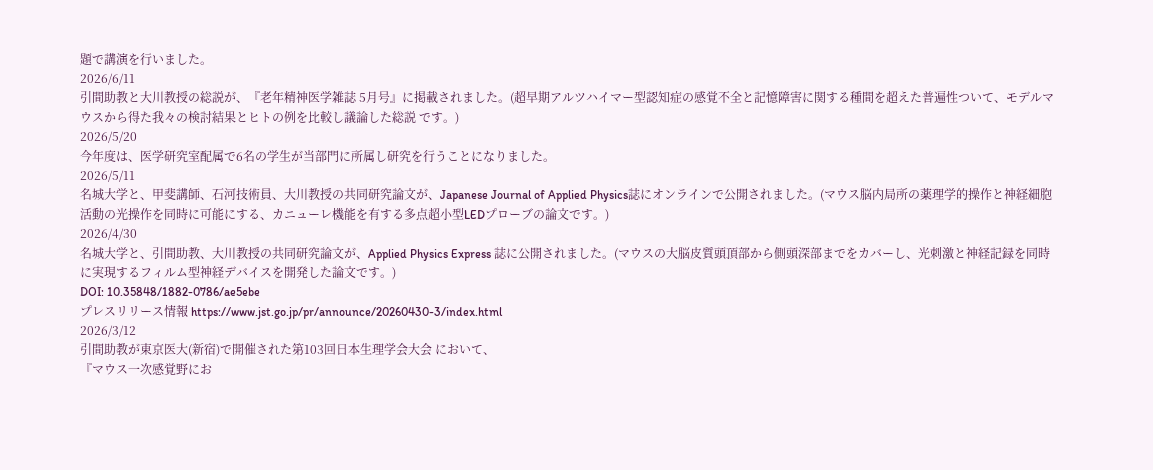題で講演を行いました。
2026/6/11
引間助教と大川教授の総説が、『老年精神医学雑誌 5月号』に掲載されました。(超早期アルツハイマー型認知症の感覚不全と記憶障害に関する種間を超えた普遍性ついて、モデルマウスから得た我々の検討結果とヒトの例を比較し議論した総説 です。)
2026/5/20
今年度は、医学研究室配属で6名の学生が当部門に所属し研究を行うことになりました。
2026/5/11
名城大学と、甲斐講師、石河技術員、大川教授の共同研究論文が、Japanese Journal of Applied Physics誌にオンラインで公開されました。(マウス脳内局所の薬理学的操作と神経細胞活動の光操作を同時に可能にする、カニューレ機能を有する多点超小型LEDプローブの論文です。)
2026/4/30
名城大学と、引間助教、大川教授の共同研究論文が、Applied Physics Express 誌に公開されました。(マウスの大脳皮質頭頂部から側頭深部までをカバーし、光刺激と神経記録を同時に実現するフィルム型神経デバイスを開発した論文です。)
DOI: 10.35848/1882-0786/ae5ebe
プレスリリース情報 https://www.jst.go.jp/pr/announce/20260430-3/index.html
2026/3/12
引間助教が東京医大(新宿)で開催された第103回日本生理学会大会 において、
『マウス一次感覚野にお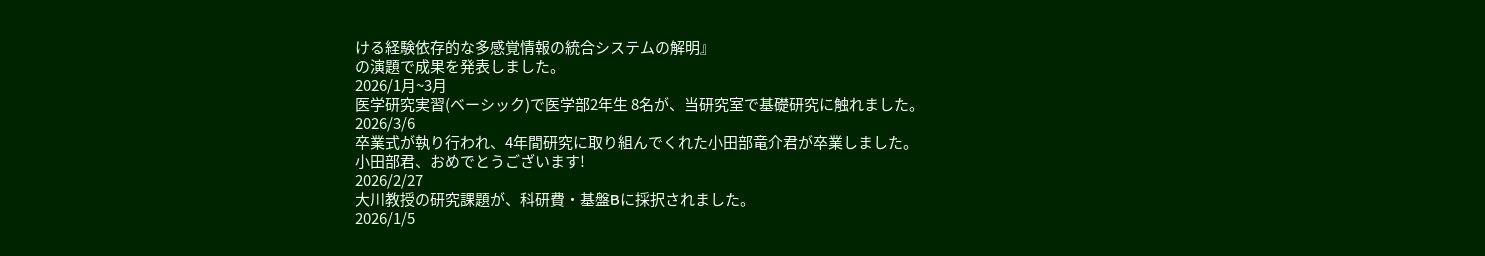ける経験依存的な多感覚情報の統合システムの解明』
の演題で成果を発表しました。
2026/1月~3月
医学研究実習(ベーシック)で医学部2年生 8名が、当研究室で基礎研究に触れました。
2026/3/6
卒業式が執り行われ、4年間研究に取り組んでくれた小田部竜介君が卒業しました。
小田部君、おめでとうございます!
2026/2/27
大川教授の研究課題が、科研費・基盤Bに採択されました。
2026/1/5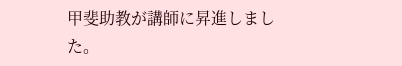甲斐助教が講師に昇進しました。